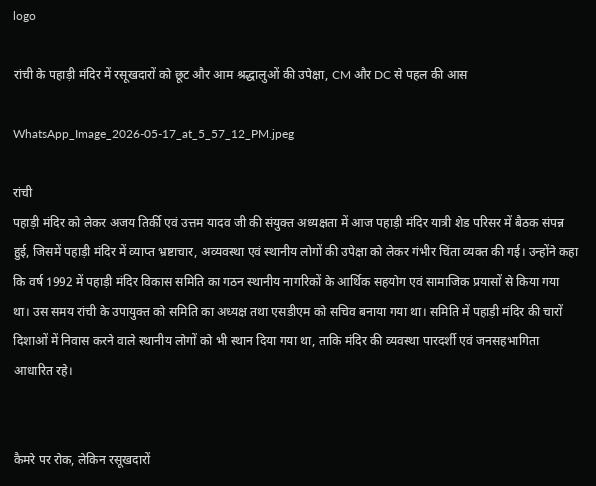logo

रांची के पहाड़ी मंदिर में रसूखदारों को छूट और आम श्रद्धालुओं की उपेक्षा, CM और DC से पहल की आस

WhatsApp_Image_2026-05-17_at_5_57_12_PM.jpeg

रांची
पहाड़ी मंदिर को लेकर अजय तिर्की एवं उत्तम यादव जी की संयुक्त अध्यक्षता में आज पहाड़ी मंदिर यात्री शेड परिसर में बैठक संपन्न हुई, जिसमें पहाड़ी मंदिर में व्याप्त भ्रष्टाचार, अव्यवस्था एवं स्थानीय लोगों की उपेक्षा को लेकर गंभीर चिंता व्यक्त की गई। उन्होंने कहा कि वर्ष 1992 में पहाड़ी मंदिर विकास समिति का गठन स्थानीय नागरिकों के आर्थिक सहयोग एवं सामाजिक प्रयासों से किया गया था। उस समय रांची के उपायुक्त को समिति का अध्यक्ष तथा एसडीएम को सचिव बनाया गया था। समिति में पहाड़ी मंदिर की चारों दिशाओं में निवास करने वाले स्थानीय लोगों को भी स्थान दिया गया था, ताकि मंदिर की व्यवस्था पारदर्शी एवं जनसहभागिता आधारित रहे।


कैमरे पर रोक, लेकिन रसूखदारों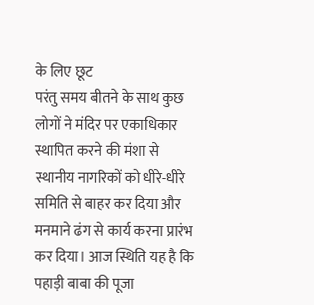के लिए छूट
परंतु समय बीतने के साथ कुछ लोगों ने मंदिर पर एकाधिकार स्थापित करने की मंशा से स्थानीय नागरिकों को धीरे-धीरे समिति से बाहर कर दिया और मनमाने ढंग से कार्य करना प्रारंभ कर दिया। आज स्थिति यह है कि पहाड़ी बाबा की पूजा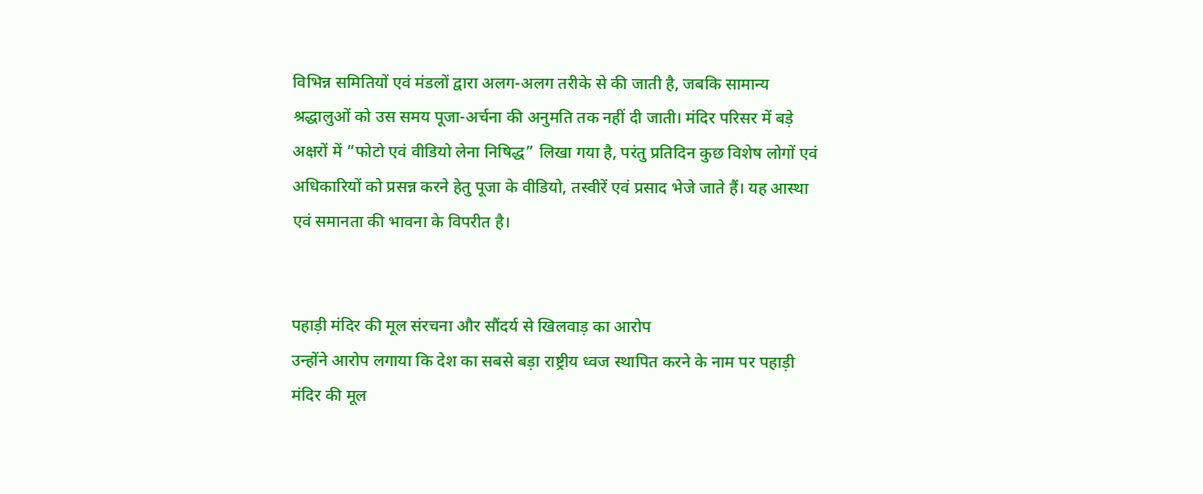विभिन्न समितियों एवं मंडलों द्वारा अलग-अलग तरीके से की जाती है, जबकि सामान्य श्रद्धालुओं को उस समय पूजा-अर्चना की अनुमति तक नहीं दी जाती। मंदिर परिसर में बड़े अक्षरों में “फोटो एवं वीडियो लेना निषिद्ध” लिखा गया है, परंतु प्रतिदिन कुछ विशेष लोगों एवं अधिकारियों को प्रसन्न करने हेतु पूजा के वीडियो, तस्वीरें एवं प्रसाद भेजे जाते हैं। यह आस्था एवं समानता की भावना के विपरीत है।


पहाड़ी मंदिर की मूल संरचना और सौंदर्य से खिलवाड़ का आरोप
उन्होंने आरोप लगाया कि देश का सबसे बड़ा राष्ट्रीय ध्वज स्थापित करने के नाम पर पहाड़ी मंदिर की मूल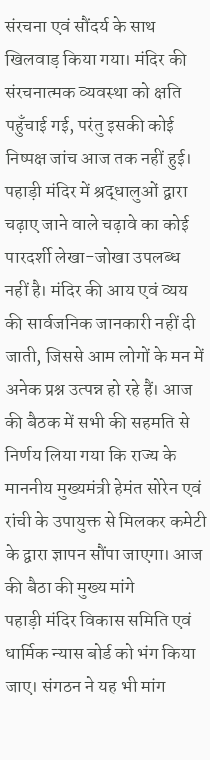संरचना एवं सौंदर्य के साथ खिलवाड़ किया गया। मंदिर की संरचनात्मक व्यवस्था को क्षति पहुँचाई गई, परंतु इसकी कोई निष्पक्ष जांच आज तक नहीं हुई। पहाड़ी मंदिर में श्रद्धालुओं द्वारा चढ़ाए जाने वाले चढ़ावे का कोई पारदर्शी लेखा-जोखा उपलब्ध नहीं है। मंदिर की आय एवं व्यय की सार्वजनिक जानकारी नहीं दी जाती, जिससे आम लोगों के मन में अनेक प्रश्न उत्पन्न हो रहे हैं। आज की बैठक में सभी की सहमति से निर्णय लिया गया कि राज्य के माननीय मुख्यमंत्री हेमंत सोरेन एवं रांची के उपायुक्त से मिलकर कमेटी के द्वारा ज्ञापन सौंपा जाएगा। आज की बैठा की मुख्य मांगे
पहाड़ी मंदिर विकास समिति एवं धार्मिक न्यास बोर्ड को भंग किया जाए। संगठन ने यह भी मांग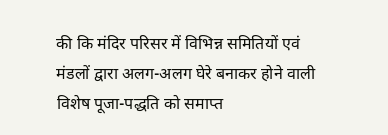की कि मंदिर परिसर में विभिन्न समितियों एवं मंडलों द्वारा अलग-अलग घेरे बनाकर होने वाली विशेष पूजा-पद्धति को समाप्त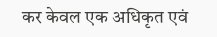कर केवल एक अधिकृत एवं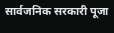सार्वजनिक सरकारी पूजा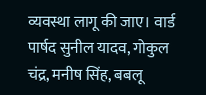व्यवस्था लागू की जाए। वार्ड पार्षद सुनील यादव, गोकुल चंद्र, मनीष सिंह, बबलू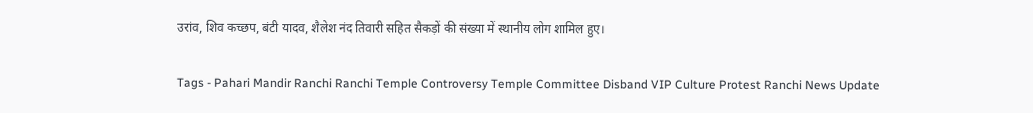उरांव, शिव कच्छप, बंटी यादव, शैलेश नंद तिवारी सहित सैकड़ों की संख्या में स्थानीय लोग शामिल हुए।

Tags - Pahari Mandir Ranchi Ranchi Temple Controversy Temple Committee Disband VIP Culture Protest Ranchi News Update